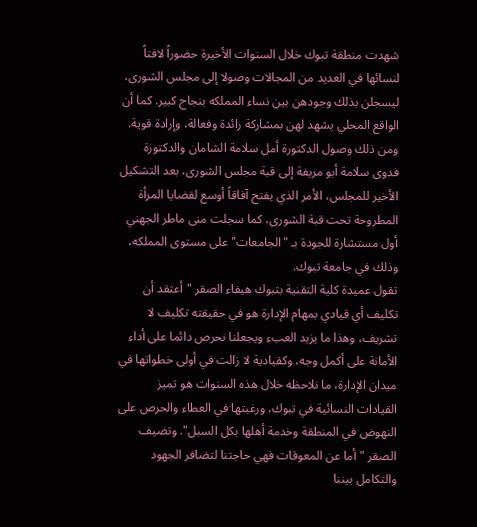شهدت منطقة تبوك خلال السنوات الأخيرة حضوراً لافتاً لنسائها في العديد من المجالات وصولا إلى مجلس الشورى، ليسجلن بذلك وجودهن بين نساء المملكه بنجاح كبير. كما أن الواقع المحلي يشهد لهن بمشاركة رائدة وفعالة، وإرادة قوية.
ومن ذلك وصول الدكتورة أمل سلامة الشامان والدكتورة فدوى سلامة أبو مريفة إلى قبة مجلس الشورى، بعد التشكيل الأخير للمجلس، الأمر الذي يفتح آفاقاً أوسع لقضايا المرأة المطروحة تحت قبة الشورى، كما سجلت منى ماطر الجهني أول مستشارة للجودة بـ "الجامعات" على مستوى المملكه، وذلك في جامعة تبوك.
تقول عميدة كلية التقنية بتبوك هيفاء الصقر "أعتقد أن تكليف أي قيادي بمهام الإدارة هو في حقيقته تكليف لا تشريف، وهذا ما يزيد العبء ويجعلنا نحرص دائما على أداء الأمانة على أكمل وجه، وكقيادية لا زالت في أولى خطواتها في ميدان الإدارة، ما نلاحظه خلال هذه السنوات هو تميز القيادات النسائية في تبوك، ورغبتها في العطاء والحرص على النهوض في المنطقة وخدمة أهلها بكل السبل". وتضيف الصقر "أما عن المعوقات فهي حاجتنا لتضافر الجهود والتكامل بيننا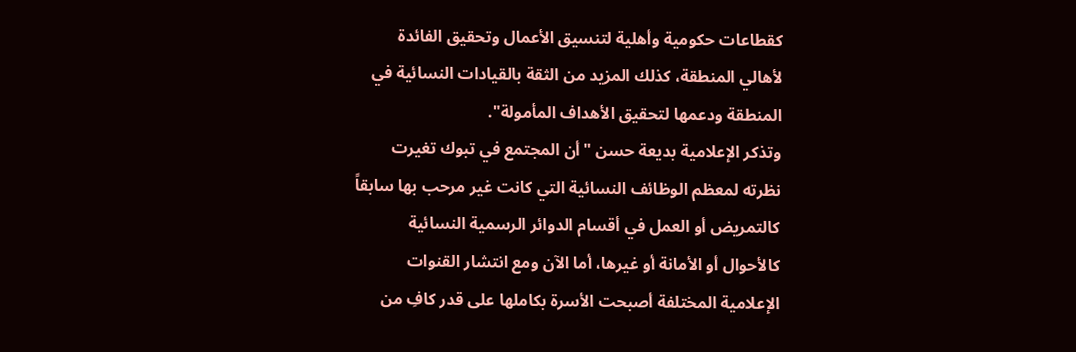كقطاعات حكومية وأهلية لتنسيق الأعمال وتحقيق الفائدة لأهالي المنطقة، كذلك المزيد من الثقة بالقيادات النسائية في المنطقة ودعمها لتحقيق الأهداف المأمولة".
وتذكر الإعلامية بديعة حسن "أن المجتمع في تبوك تغيرت نظرته لمعظم الوظائف النسائية التي كانت غير مرحب بها سابقاً كالتمريض أو العمل في أقسام الدوائر الرسمية النسائية كالأحوال أو الأمانة أو غيرها، أما الآن ومع انتشار القنوات الإعلامية المختلفة أصبحت الأسرة بكاملها على قدر كافِ من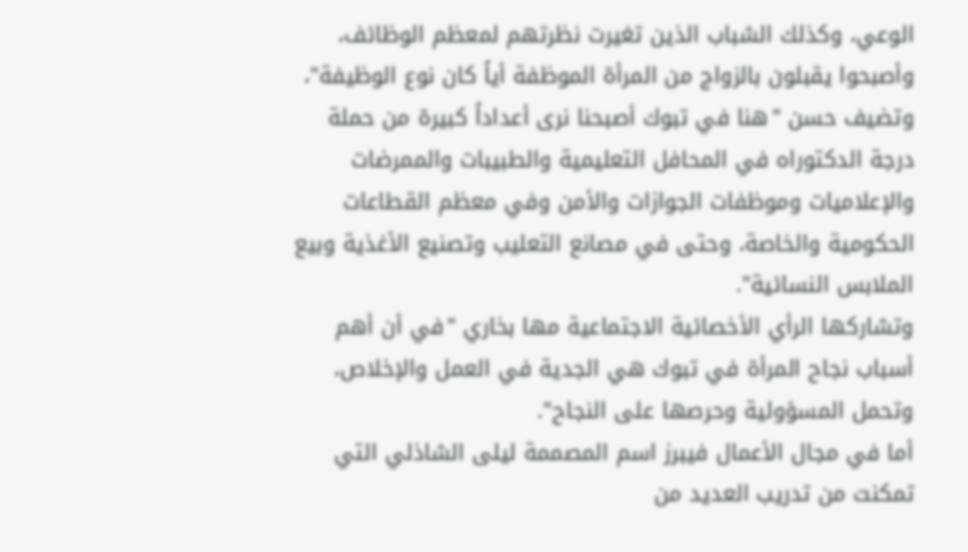الوعي، وكذلك الشباب الذين تغيرت نظرتهم لمعظم الوظائف، وأصبحوا يقبلون بالزواج من المرأة الموظفة أياً كان نوع الوظيفة"، وتضيف حسن "هنا في تبوك أصبحنا نرى أعداداً كبيرة من حملة درجة الدكتوراه في المحافل التعليمية والطبيبات والممرضات والإعلاميات وموظفات الجوازات والأمن وفي معظم القطاعات الحكومية والخاصة، وحتى في مصانع التعليب وتصنيع الأغذية وبيع الملابس النسائية".
وتشاركها الرأي الأخصائية الاجتماعية مها بخاري "في أن أهم أسباب نجاح المرأة في تبوك هي الجدية في العمل والإخلاص، وتحمل المسؤولية وحرصها على النجاح".
أما في مجال الأعمال فيبرز اسم المصممة ليلى الشاذلي التي تمكنت من تدريب العديد من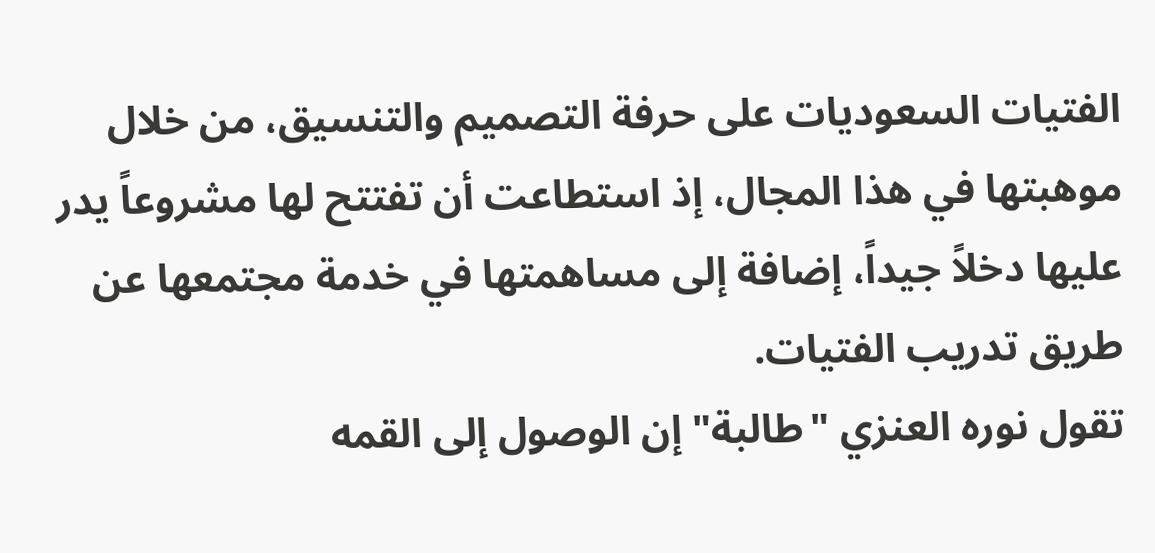الفتيات السعوديات على حرفة التصميم والتنسيق، من خلال موهبتها في هذا المجال، إذ استطاعت أن تفتتح لها مشروعاً يدر عليها دخلاً جيداً، إضافة إلى مساهمتها في خدمة مجتمعها عن طريق تدريب الفتيات.
تقول نوره العنزي "طالبة" إن الوصول إلى القمه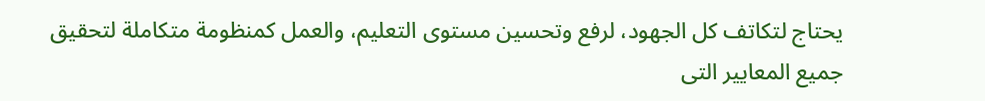يحتاج لتكاتف كل الجهود، لرفع وتحسين مستوى التعليم، والعمل كمنظومة متكاملة لتحقيق جميع المعايير التى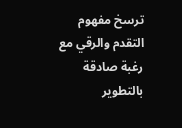ترسخ مفهوم التقدم والرقي مع رغبة صادقة بالتطوير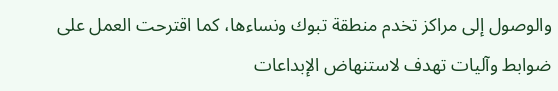والوصول إلى مراكز تخدم منطقة تبوك ونساءها، كما اقترحت العمل على ضوابط وآليات تهدف لاستنهاض الإبداعات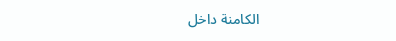الكامنة داخل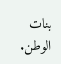بنات الوطن.